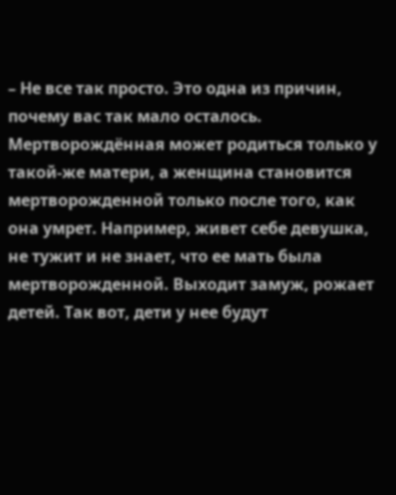– Не все так просто. Это одна из причин, почему вас так мало осталось. Мертворождённая может родиться только у такой-же матери, а женщина становится мертворожденной только после того, как она умрет. Например, живет себе девушка, не тужит и не знает, что ее мать была мертворожденной. Выходит замуж, рожает детей. Так вот, дети у нее будут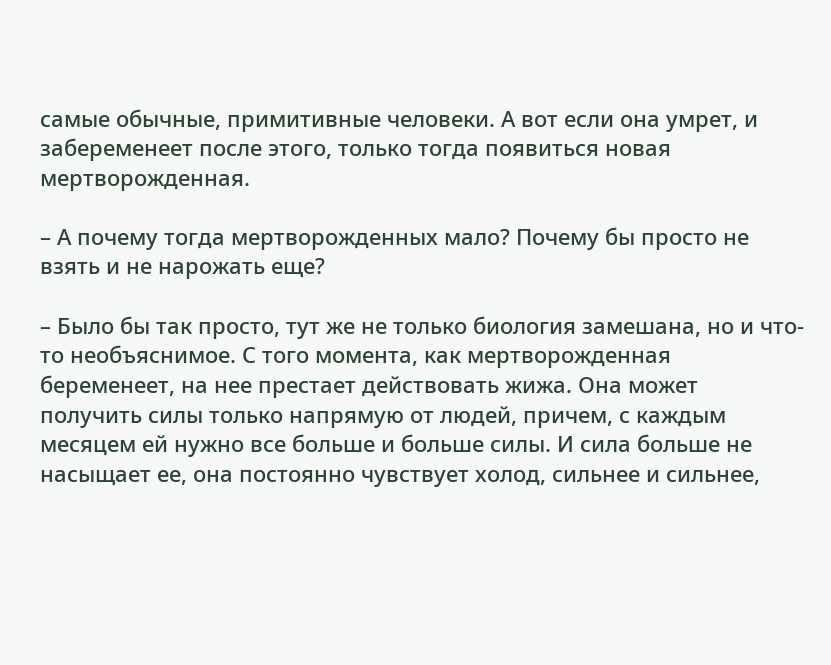самые обычные, примитивные человеки. А вот если она умрет, и забеременеет после этого, только тогда появиться новая мертворожденная.

– А почему тогда мертворожденных мало? Почему бы просто не взять и не нарожать еще?

– Было бы так просто, тут же не только биология замешана, но и что-то необъяснимое. С того момента, как мертворожденная беременеет, на нее престает действовать жижа. Она может получить силы только напрямую от людей, причем, с каждым месяцем ей нужно все больше и больше силы. И сила больше не насыщает ее, она постоянно чувствует холод, сильнее и сильнее,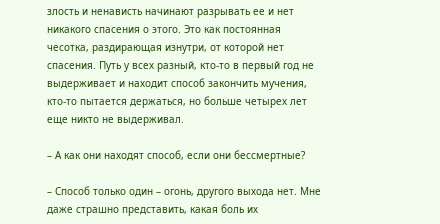злость и ненависть начинают разрывать ее и нет никакого спасения о этого. Это как постоянная чесотка, раздирающая изнутри, от которой нет спасения. Путь у всех разный, кто-то в первый год не выдерживает и находит способ закончить мучения, кто-то пытается держаться, но больше четырех лет еще никто не выдерживал.

– А как они находят способ, если они бессмертные?

– Способ только один – огонь, другого выхода нет. Мне даже страшно представить, какая боль их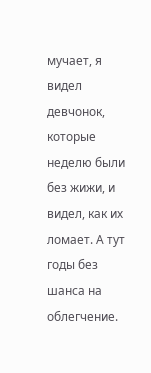мучает, я видел девчонок, которые неделю были без жижи, и видел, как их ломает. А тут годы без шанса на облегчение.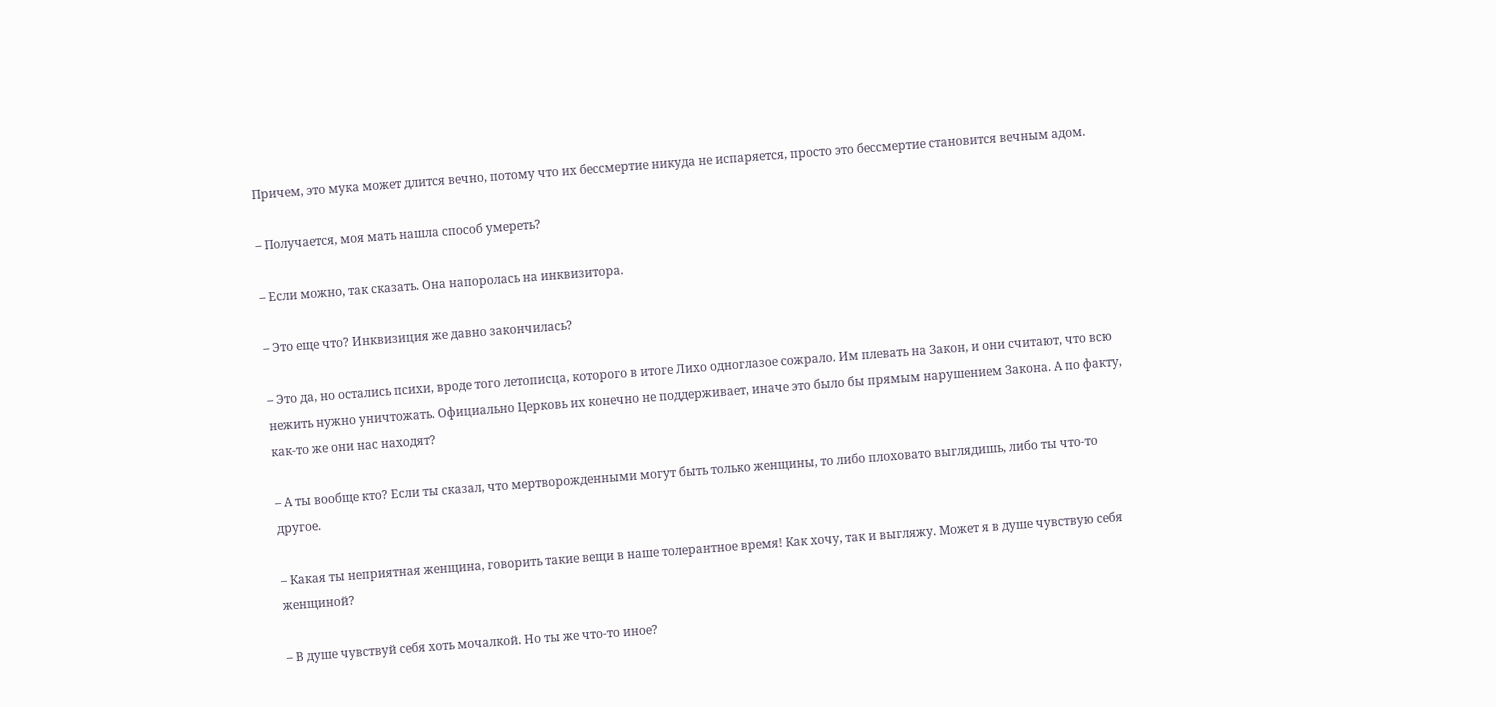Причем, это мука может длится вечно, потому что их бессмертие никуда не испаряется, просто это бессмертие становится вечным адом.

– Получается, моя мать нашла способ умереть?

– Если можно, так сказать. Она напоролась на инквизитора.

– Это еще что? Инквизиция же давно закончилась?

– Это да, но остались психи, вроде того летописца, которого в итоге Лихо одноглазое сожрало. Им плевать на Закон, и они считают, что всю нежить нужно уничтожать. Официально Церковь их конечно не поддерживает, иначе это было бы прямым нарушением Закона. А по факту, как-то же они нас находят?

– А ты вообще кто? Если ты сказал, что мертворожденными могут быть только женщины, то либо плоховато выглядишь, либо ты что-то другое.

– Какая ты неприятная женщина, говорить такие вещи в наше толерантное время! Как хочу, так и выгляжу. Может я в душе чувствую себя женщиной?

– В душе чувствуй себя хоть мочалкой. Но ты же что-то иное?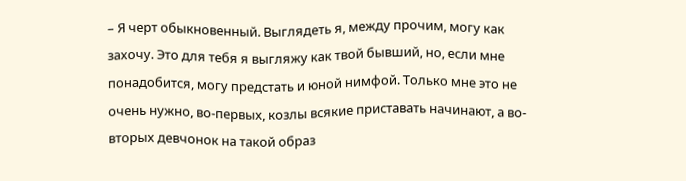– Я черт обыкновенный. Выглядеть я, между прочим, могу как захочу. Это для тебя я выгляжу как твой бывший, но, если мне понадобится, могу предстать и юной нимфой. Только мне это не очень нужно, во-первых, козлы всякие приставать начинают, а во-вторых девчонок на такой образ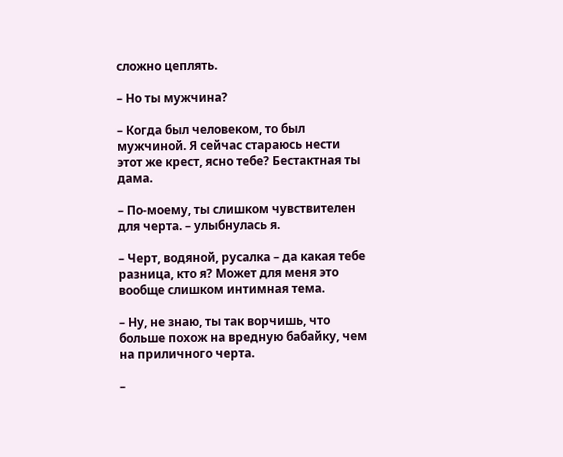сложно цеплять.

– Но ты мужчина?

– Когда был человеком, то был мужчиной. Я сейчас стараюсь нести этот же крест, ясно тебе? Бестактная ты дама.

– По-моему, ты слишком чувствителен для черта. – улыбнулась я.

– Черт, водяной, русалка – да какая тебе разница, кто я? Может для меня это вообще слишком интимная тема.

– Ну, не знаю, ты так ворчишь, что больше похож на вредную бабайку, чем на приличного черта.

–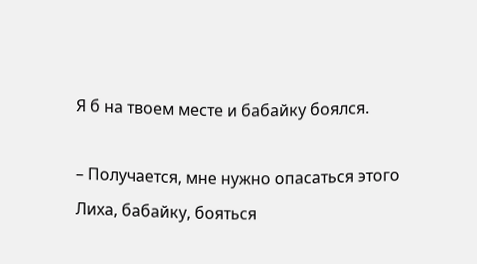Я б на твоем месте и бабайку боялся.

– Получается, мне нужно опасаться этого Лиха, бабайку, бояться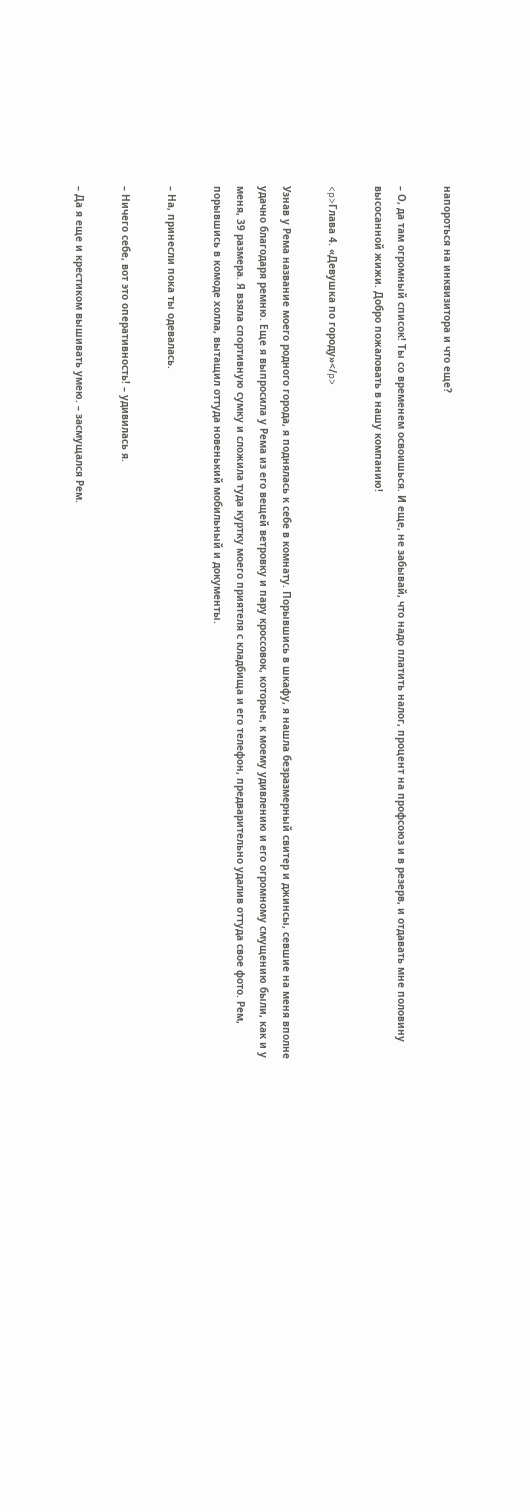напороться на инквизитора и что еще?

– О, да там огромный список! Ты со временем освоишься. И еще, не забывай, что надо платить налог, процент на профсоюз и в резерв, и отдавать мне половину высосанной жижи. Добро пожаловать в нашу компанию!

<p>Глава 4. «Девушка по городу»</p>

Узнав у Рема название моего родного города, я поднялась к себе в комнату. Порывшись в шкафу, я нашла безразмерный свитер и джинсы, севшие на меня вполне удачно благодаря ремню. Еще я выпросила у Рема из его вещей ветровку и пару кроссовок, которые, к моему удивлению и его огромному смущению были, как и у меня, 39 размера. Я взяла спортивную сумку и сложила туда куртку моего приятеля с кладбища и его телефон, предварительно удалив оттуда свое фото. Рем, порывшись в комоде холла, вытащил оттуда новенький мобильный и документы.

– На, принесли пока ты одевалась.

– Ничего себе, вот это оперативность! – удивилась я.

– Да я еще и крестиком вышивать умею. – засмущался Рем.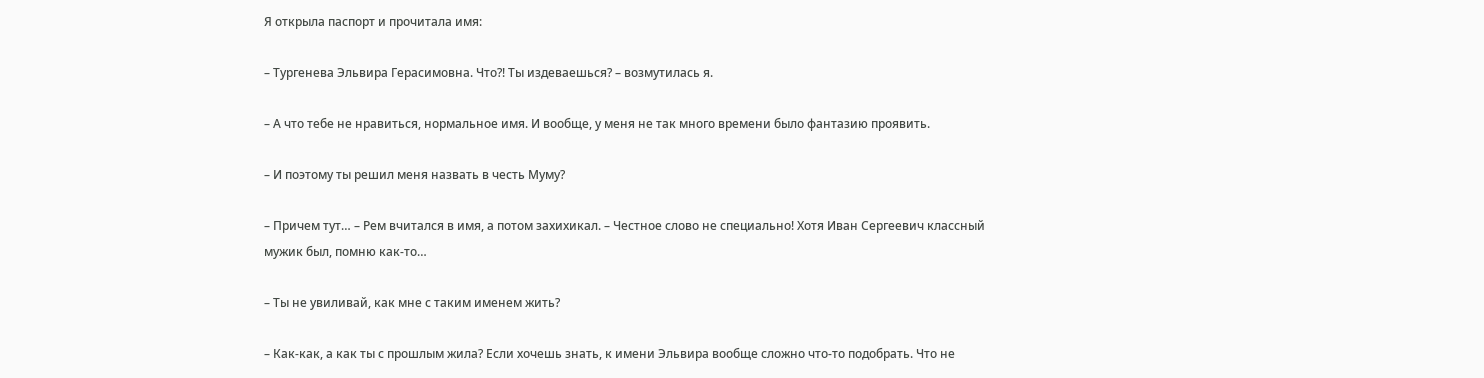Я открыла паспорт и прочитала имя:

– Тургенева Эльвира Герасимовна. Что?! Ты издеваешься? – возмутилась я.

– А что тебе не нравиться, нормальное имя. И вообще, у меня не так много времени было фантазию проявить.

– И поэтому ты решил меня назвать в честь Муму?

– Причем тут… – Рем вчитался в имя, а потом захихикал. – Честное слово не специально! Хотя Иван Сергеевич классный мужик был, помню как-то…

– Ты не увиливай, как мне с таким именем жить?

– Как-как, а как ты с прошлым жила? Если хочешь знать, к имени Эльвира вообще сложно что-то подобрать. Что не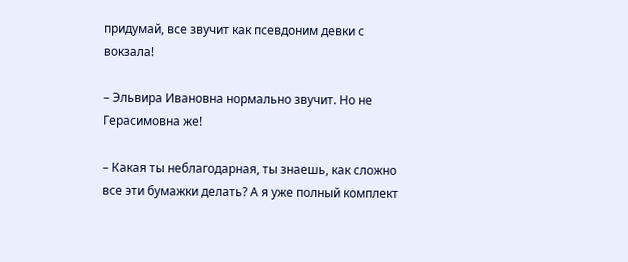придумай, все звучит как псевдоним девки с вокзала!

– Эльвира Ивановна нормально звучит. Но не Герасимовна же!

– Какая ты неблагодарная, ты знаешь, как сложно все эти бумажки делать? А я уже полный комплект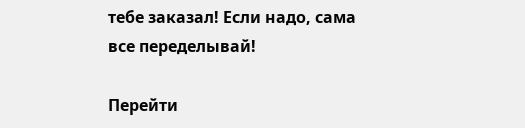тебе заказал! Если надо, сама все переделывай!

Перейти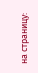на страницу: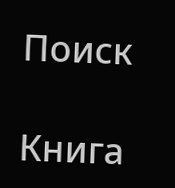Поиск

Книга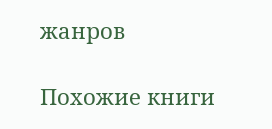жанров

Похожие книги